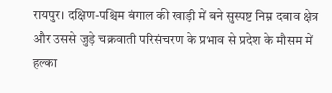रायपुर। दक्षिण-पश्चिम बंगाल की खाड़ी में बने सुस्पष्ट निम्न दबाव क्षेत्र और उससे जुड़े चक्रवाती परिसंचरण के प्रभाव से प्रदेश के मौसम में हल्का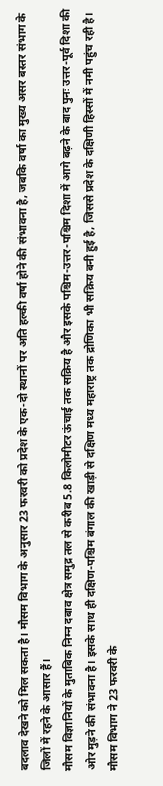बदलाव देखने को मिल सकता है। मौसम विभाग के अनुसार 23 फरवरी को प्रदेश के एक-दो स्थानों पर अति हल्की वर्षा होने की संभावना है, जबकि वर्षा का मुख्य असर बस्तर संभाग के जिलों में रहने के आसार हैं।
मौसम विज्ञानियों के मुताबिक निम्न दबाव क्षेत्र समुद्र तल से करीब 5.8 किलोमीटर ऊंचाई तक सक्रिय है और इसके पश्चिम-उत्तर-पश्चिम दिशा में आगे बढ़ने के बाद पुनः उत्तर-पूर्व दिशा की ओर मुड़ने की संभावना है। इसके साथ ही दक्षिण-पश्चिम बंगाल की खाड़ी से दक्षिण मध्य महाराष्ट्र तक द्रोणिका भी सक्रिय बनी हुई है, जिससे प्रदेश के दक्षिणी हिस्सों में नमी पहुंच रही है।
मौसम विभाग ने 23 फरवरी के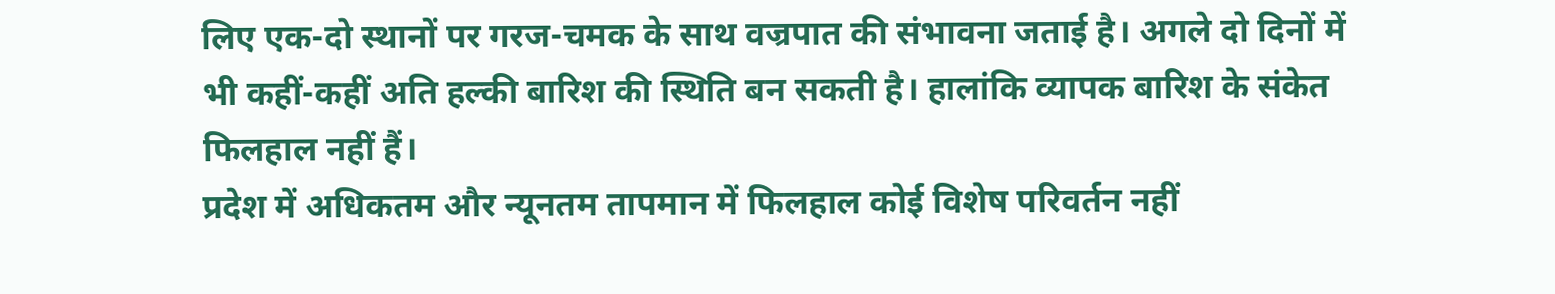लिए एक-दो स्थानों पर गरज-चमक के साथ वज्रपात की संभावना जताई है। अगले दो दिनों में भी कहीं-कहीं अति हल्की बारिश की स्थिति बन सकती है। हालांकि व्यापक बारिश के संकेत फिलहाल नहीं हैं।
प्रदेश में अधिकतम और न्यूनतम तापमान में फिलहाल कोई विशेष परिवर्तन नहीं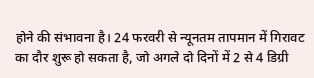होने की संभावना है। 24 फरवरी से न्यूनतम तापमान में गिरावट का दौर शुरू हो सकता है, जो अगले दो दिनों में 2 से 4 डिग्री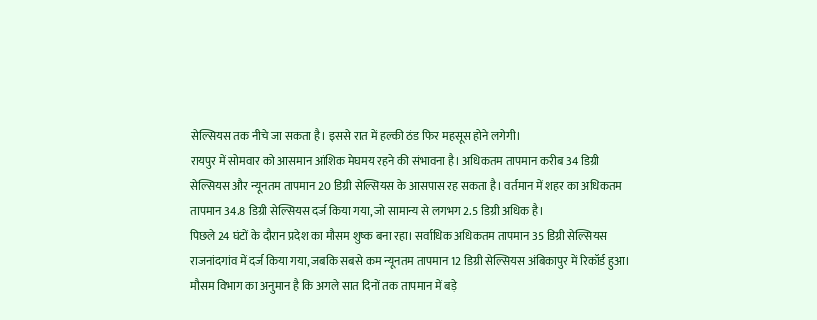सेल्सियस तक नीचे जा सकता है। इससे रात में हल्की ठंड फिर महसूस होने लगेगी।
रायपुर में सोमवार को आसमान आंशिक मेघमय रहने की संभावना है। अधिकतम तापमान करीब 34 डिग्री सेल्सियस और न्यूनतम तापमान 20 डिग्री सेल्सियस के आसपास रह सकता है। वर्तमान में शहर का अधिकतम तापमान 34.8 डिग्री सेल्सियस दर्ज किया गया, जो सामान्य से लगभग 2.5 डिग्री अधिक है।
पिछले 24 घंटों के दौरान प्रदेश का मौसम शुष्क बना रहा। सर्वाधिक अधिकतम तापमान 35 डिग्री सेल्सियस राजनांदगांव में दर्ज किया गया, जबकि सबसे कम न्यूनतम तापमान 12 डिग्री सेल्सियस अंबिकापुर में रिकॉर्ड हुआ। मौसम विभाग का अनुमान है कि अगले सात दिनों तक तापमान में बड़े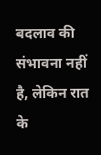बदलाव की संभावना नहीं है, लेकिन रात के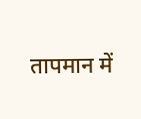तापमान में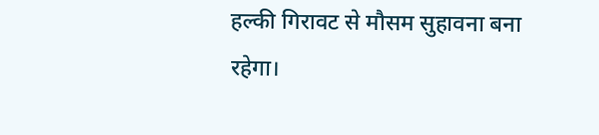हल्की गिरावट से मौसम सुहावना बना रहेगा।